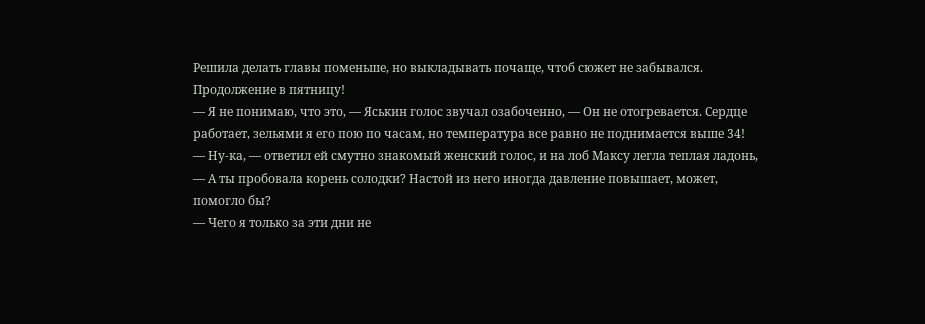Решила делать главы поменьше, но выкладывать почаще, чтоб сюжет не забывался. Продолжение в пятницу!
— Я не понимаю, что это, — Яськин голос звучал озабоченно, — Он не отогревается. Сердце работает, зельями я его пою по часам, но температура все равно не поднимается выше 34!
— Ну-ка, — ответил ей смутно знакомый женский голос, и на лоб Максу легла теплая ладонь, — А ты пробовала корень солодки? Настой из него иногда давление повышает, может, помогло бы?
— Чего я только за эти дни не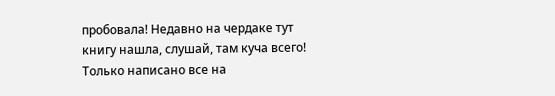пробовала! Недавно на чердаке тут книгу нашла, слушай, там куча всего! Только написано все на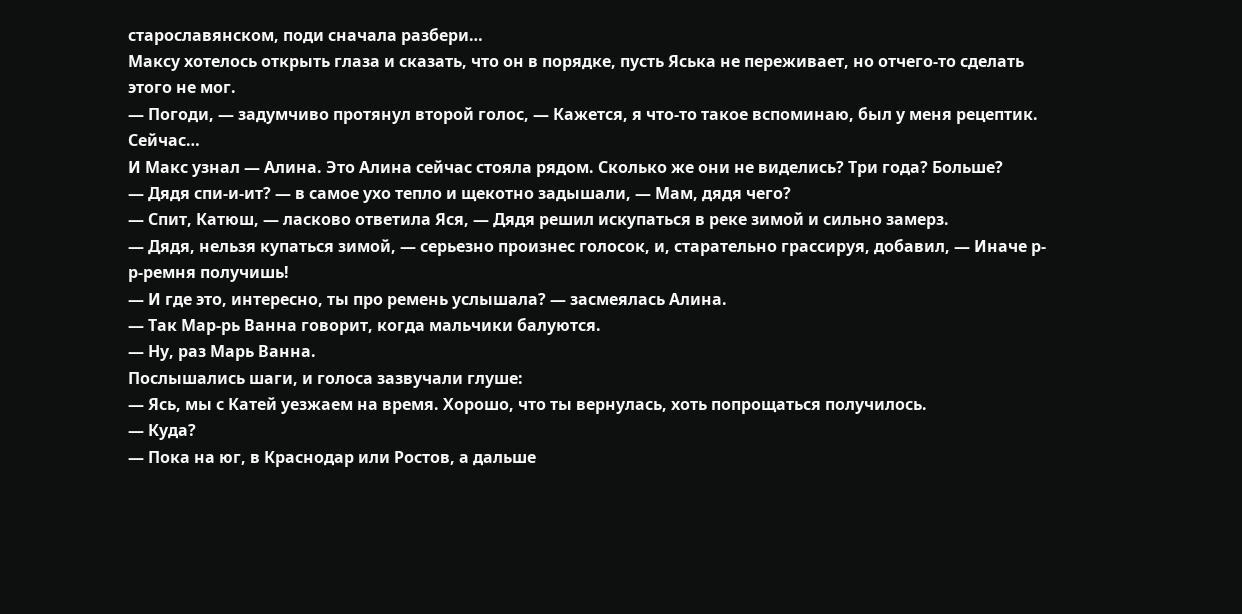старославянском, поди сначала разбери…
Максу хотелось открыть глаза и сказать, что он в порядке, пусть Яська не переживает, но отчего-то сделать этого не мог.
— Погоди, — задумчиво протянул второй голос, — Кажется, я что-то такое вспоминаю, был у меня рецептик. Сейчас…
И Макс узнал — Алина. Это Алина сейчас стояла рядом. Сколько же они не виделись? Три года? Больше?
— Дядя спи-и-ит? — в самое ухо тепло и щекотно задышали, — Мам, дядя чего?
— Спит, Катюш, — ласково ответила Яся, — Дядя решил искупаться в реке зимой и сильно замерз.
— Дядя, нельзя купаться зимой, — серьезно произнес голосок, и, старательно грассируя, добавил, — Иначе р-р-ремня получишь!
— И где это, интересно, ты про ремень услышала? — засмеялась Алина.
— Так Мар-рь Ванна говорит, когда мальчики балуются.
— Ну, раз Марь Ванна.
Послышались шаги, и голоса зазвучали глуше:
— Ясь, мы с Катей уезжаем на время. Хорошо, что ты вернулась, хоть попрощаться получилось.
— Куда?
— Пока на юг, в Краснодар или Ростов, а дальше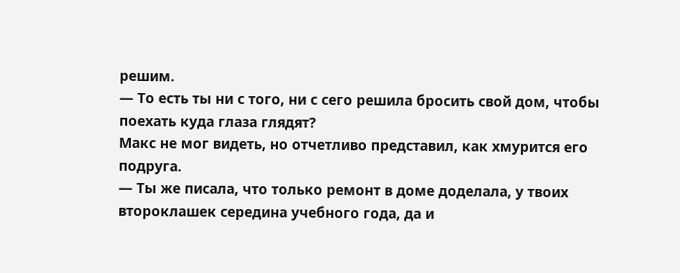решим.
— То есть ты ни с того, ни с сего решила бросить свой дом, чтобы поехать куда глаза глядят?
Макс не мог видеть, но отчетливо представил, как хмурится его подруга.
— Ты же писала, что только ремонт в доме доделала, у твоих второклашек середина учебного года, да и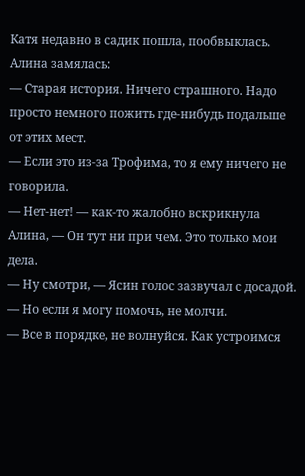Катя недавно в садик пошла, пообвыклась.
Алина замялась:
— Старая история. Ничего страшного. Надо просто немного пожить где-нибудь подальше от этих мест.
— Если это из-за Трофима, то я ему ничего не говорила.
— Нет-нет! — как-то жалобно вскрикнула Алина, — Он тут ни при чем. Это только мои дела.
— Ну смотри, — Ясин голос зазвучал с досадой. — Но если я могу помочь, не молчи.
— Все в порядке, не волнуйся. Как устроимся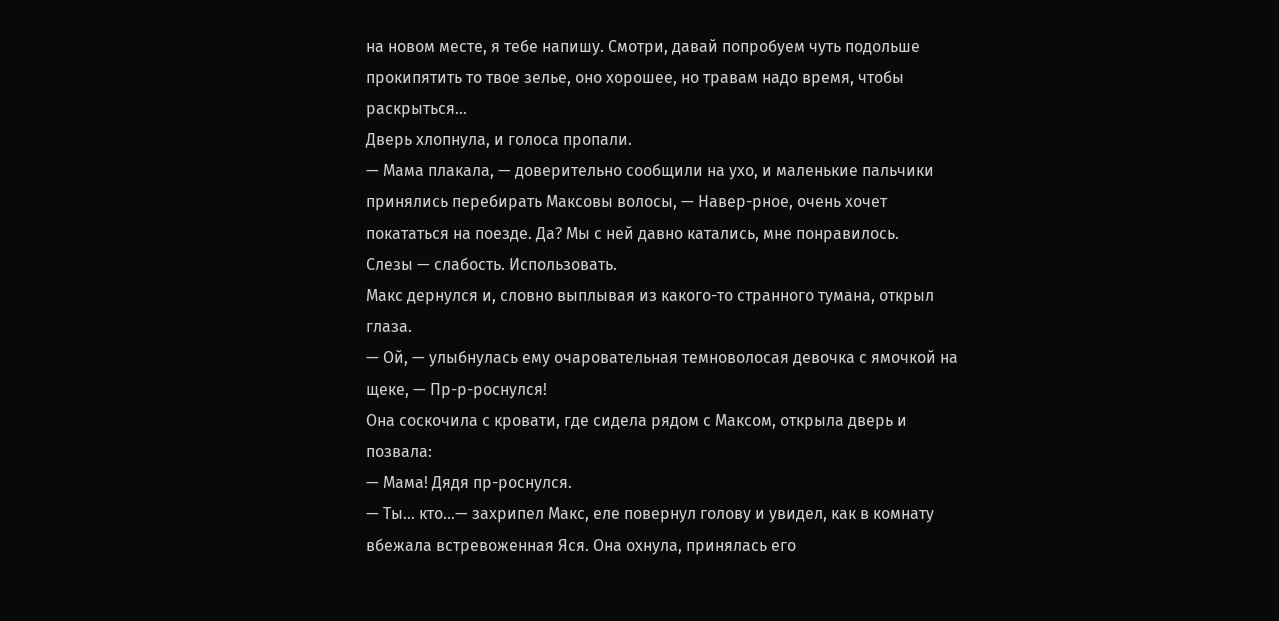на новом месте, я тебе напишу. Смотри, давай попробуем чуть подольше прокипятить то твое зелье, оно хорошее, но травам надо время, чтобы раскрыться…
Дверь хлопнула, и голоса пропали.
— Мама плакала, — доверительно сообщили на ухо, и маленькие пальчики принялись перебирать Максовы волосы, — Навер-рное, очень хочет покататься на поезде. Да? Мы с ней давно катались, мне понравилось.
Слезы — слабость. Использовать.
Макс дернулся и, словно выплывая из какого-то странного тумана, открыл глаза.
— Ой, — улыбнулась ему очаровательная темноволосая девочка с ямочкой на щеке, — Пр-р-роснулся!
Она соскочила с кровати, где сидела рядом с Максом, открыла дверь и позвала:
— Мама! Дядя пр-роснулся.
— Ты… кто…— захрипел Макс, еле повернул голову и увидел, как в комнату вбежала встревоженная Яся. Она охнула, принялась его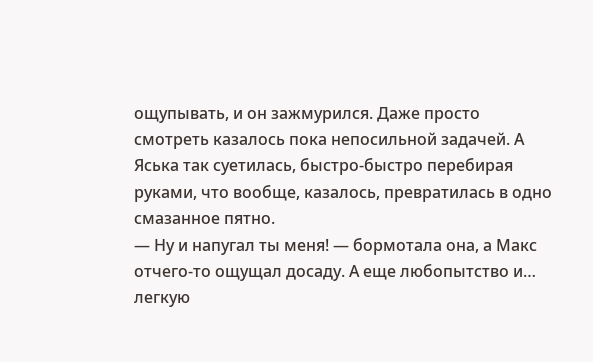ощупывать, и он зажмурился. Даже просто смотреть казалось пока непосильной задачей. А Яська так суетилась, быстро-быстро перебирая руками, что вообще, казалось, превратилась в одно смазанное пятно.
— Ну и напугал ты меня! — бормотала она, а Макс отчего-то ощущал досаду. А еще любопытство и… легкую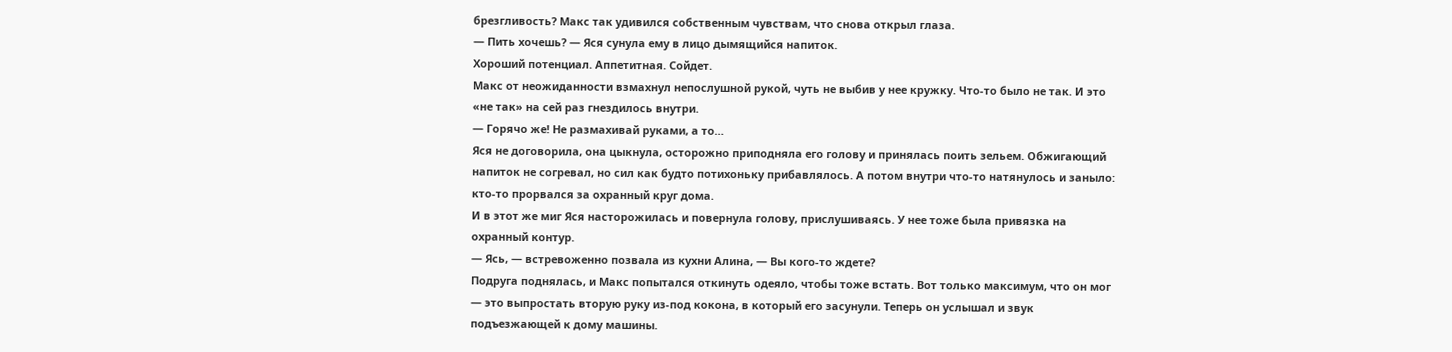брезгливость? Макс так удивился собственным чувствам, что снова открыл глаза.
— Пить хочешь? — Яся сунула ему в лицо дымящийся напиток.
Хороший потенциал. Аппетитная. Сойдет.
Макс от неожиданности взмахнул непослушной рукой, чуть не выбив у нее кружку. Что-то было не так. И это «не так» на сей раз гнездилось внутри.
— Горячо же! Не размахивай руками, а то…
Яся не договорила, она цыкнула, осторожно приподняла его голову и принялась поить зельем. Обжигающий напиток не согревал, но сил как будто потихоньку прибавлялось. А потом внутри что-то натянулось и заныло: кто-то прорвался за охранный круг дома.
И в этот же миг Яся насторожилась и повернула голову, прислушиваясь. У нее тоже была привязка на охранный контур.
— Ясь, — встревоженно позвала из кухни Алина, — Вы кого-то ждете?
Подруга поднялась, и Макс попытался откинуть одеяло, чтобы тоже встать. Вот только максимум, что он мог — это выпростать вторую руку из-под кокона, в который его засунули. Теперь он услышал и звук подъезжающей к дому машины.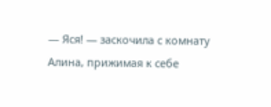— Яся! — заскочила с комнату Алина, прижимая к себе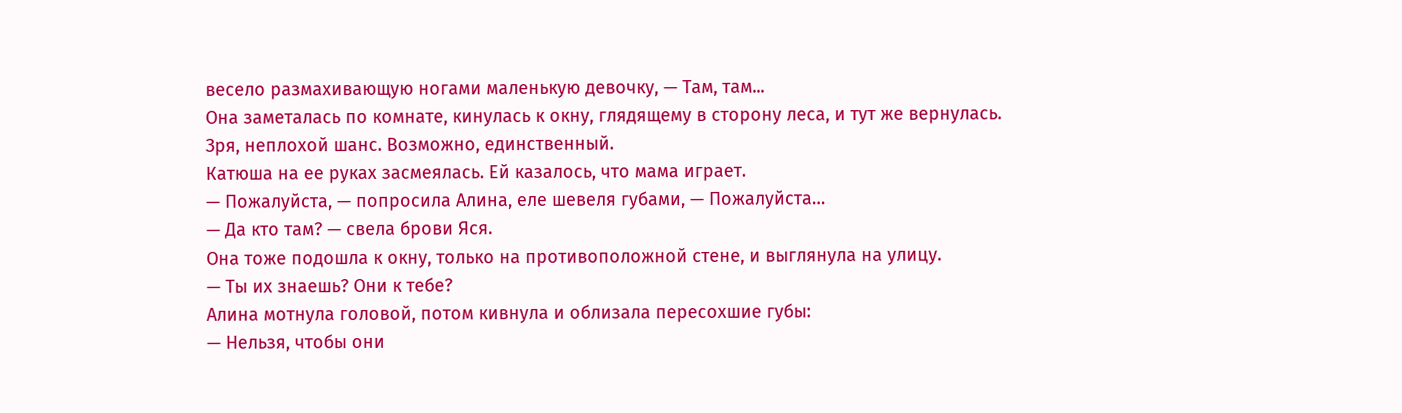весело размахивающую ногами маленькую девочку, — Там, там...
Она заметалась по комнате, кинулась к окну, глядящему в сторону леса, и тут же вернулась.
Зря, неплохой шанс. Возможно, единственный.
Катюша на ее руках засмеялась. Ей казалось, что мама играет.
— Пожалуйста, — попросила Алина, еле шевеля губами, — Пожалуйста…
— Да кто там? — свела брови Яся.
Она тоже подошла к окну, только на противоположной стене, и выглянула на улицу.
— Ты их знаешь? Они к тебе?
Алина мотнула головой, потом кивнула и облизала пересохшие губы:
— Нельзя, чтобы они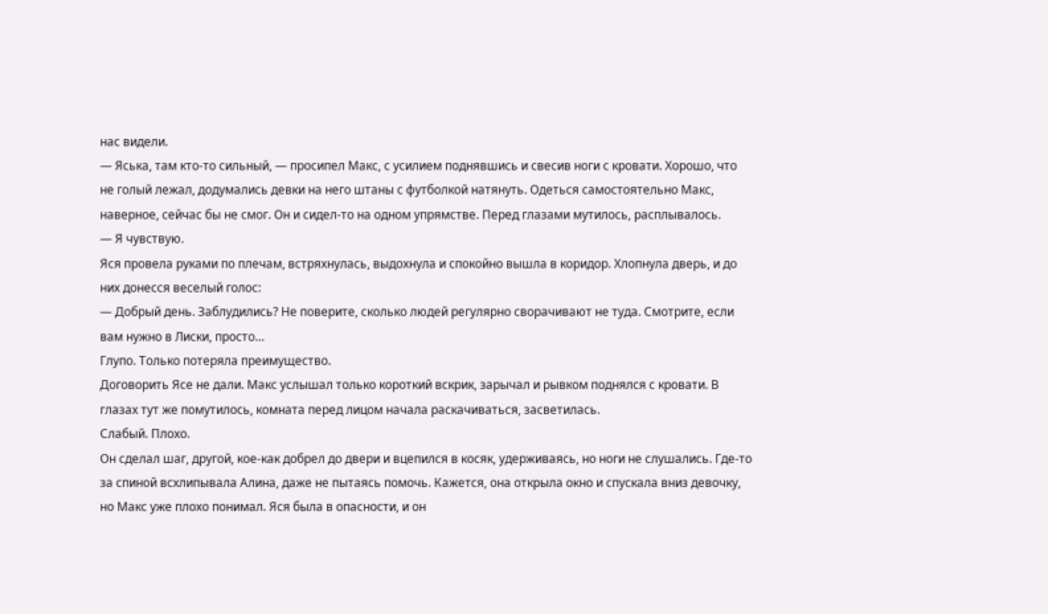нас видели.
— Яська, там кто-то сильный, — просипел Макс, с усилием поднявшись и свесив ноги с кровати. Хорошо, что не голый лежал, додумались девки на него штаны с футболкой натянуть. Одеться самостоятельно Макс, наверное, сейчас бы не смог. Он и сидел-то на одном упрямстве. Перед глазами мутилось, расплывалось.
— Я чувствую.
Яся провела руками по плечам, встряхнулась, выдохнула и спокойно вышла в коридор. Хлопнула дверь, и до них донесся веселый голос:
— Добрый день. Заблудились? Не поверите, сколько людей регулярно сворачивают не туда. Смотрите, если вам нужно в Лиски, просто…
Глупо. Только потеряла преимущество.
Договорить Ясе не дали. Макс услышал только короткий вскрик, зарычал и рывком поднялся с кровати. В глазах тут же помутилось, комната перед лицом начала раскачиваться, засветилась.
Слабый. Плохо.
Он сделал шаг, другой, кое-как добрел до двери и вцепился в косяк, удерживаясь, но ноги не слушались. Где-то за спиной всхлипывала Алина, даже не пытаясь помочь. Кажется, она открыла окно и спускала вниз девочку, но Макс уже плохо понимал. Яся была в опасности, и он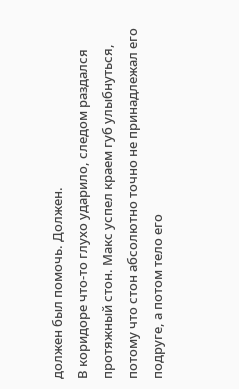должен был помочь. Должен.
В коридоре что-то глухо ударило, следом раздался протяжный стон. Макс успел краем губ улыбнуться, потому что стон абсолютно точно не принадлежал его подруге, а потом тело его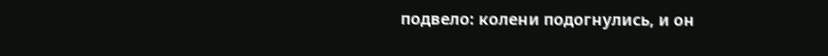подвело: колени подогнулись, и он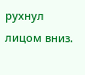рухнул лицом вниз.